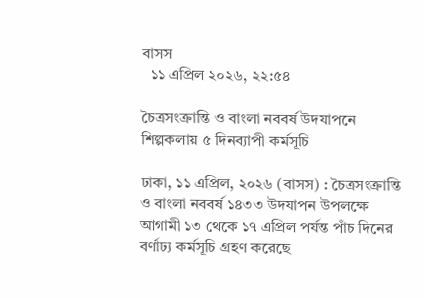বাসস
  ১১ এপ্রিল ২০২৬, ২২:৫৪

চৈত্রসংক্রান্তি ও বাংলা নববর্ষ উদযাপনে শিল্পকলায় ৫ দিনব্যাপী কর্মসূচি

ঢাকা, ১১ এপ্রিল, ২০২৬ (বাসস) : চৈত্রসংক্রান্তি ও বাংলা নববর্ষ ১৪৩৩ উদযাপন উপলক্ষে আগামী ১৩ থেকে ১৭ এপ্রিল পর্যন্ত পাঁচ দিনের বর্ণাঢ্য কর্মসূচি গ্রহণ করেছে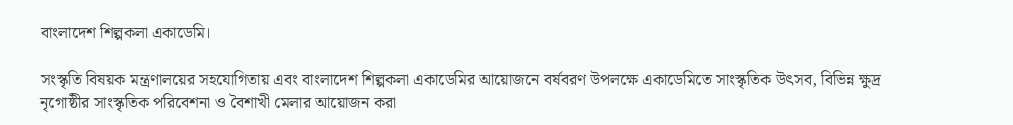বাংলাদেশ শিল্পকলা একাডেমি।

সংস্কৃতি বিষয়ক মন্ত্রণালয়ের সহযোগিতায় এবং বাংলাদেশ শিল্পকলা একাডেমির আয়োজনে বর্ষবরণ উপলক্ষে একাডেমিতে সাংস্কৃতিক উৎসব, বিভিন্ন ক্ষুদ্র নৃগোষ্ঠীর সাংস্কৃতিক পরিবেশনা ও বৈশাখী মেলার আয়োজন করা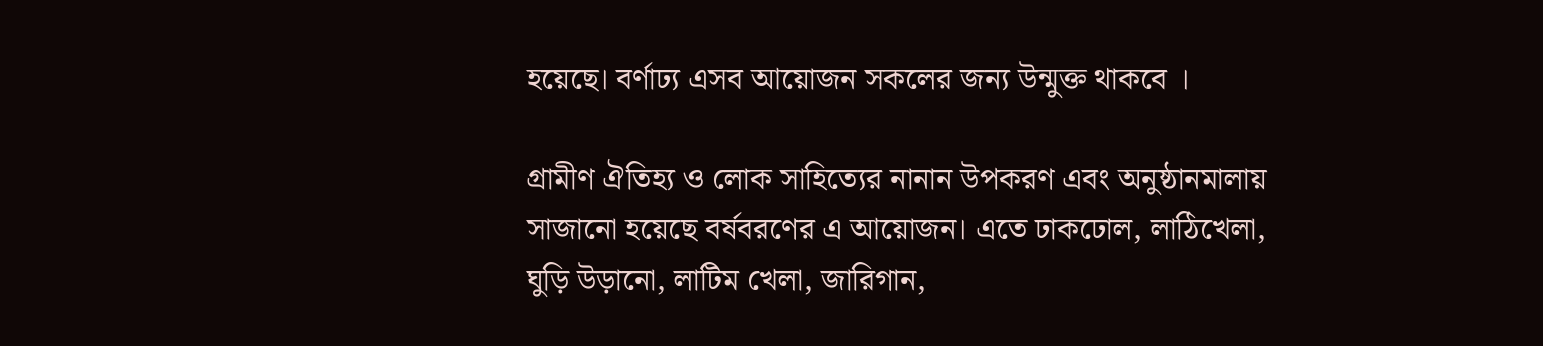হয়েছে। বর্ণাঢ্য এসব আয়োজন সকলের জন্য উন্মুক্ত থাকবে ।

গ্রামীণ ঐতিহ্য ও লোক সাহিত্যের নানান উপকরণ এবং অনুষ্ঠানমালায় সাজানো হয়েছে বর্ষবরণের এ আয়োজন। এতে ঢাকঢোল, লাঠিখেলা, ঘুড়ি উড়ানো, লাটিম খেলা, জারিগান,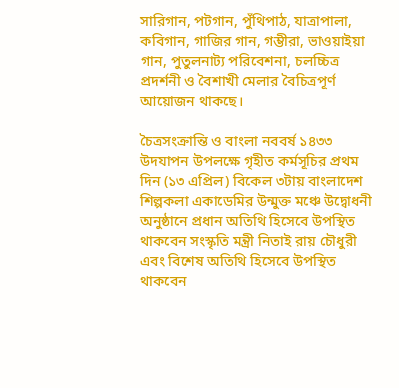সারিগান, পটগান, পুঁথিপাঠ, যাত্রাপালা, কবিগান, গাজির গান, গম্ভীরা, ভাওয়াইয়া গান, পুতুলনাট্য পরিবেশনা, চলচ্চিত্র প্রদর্শনী ও বৈশাখী মেলার বৈচিত্রপূর্ণ আয়োজন থাকছে।

চৈত্রসংক্রান্তি ও বাংলা নববর্ষ ১৪৩৩ উদযাপন উপলক্ষে গৃহীত কর্মসূচির প্রথম দিন (১৩ এপ্রিল) বিকেল ৩টায় বাংলাদেশ শিল্পকলা একাডেমির উন্মুক্ত মঞ্চে উদ্বোধনী অনুষ্ঠানে প্রধান অতিথি হিসেবে উপস্থিত থাকবেন সংস্কৃতি মন্ত্রী নিতাই রায় চৌধুরী এবং বিশেষ অতিথি হিসেবে উপস্থিত থাকবেন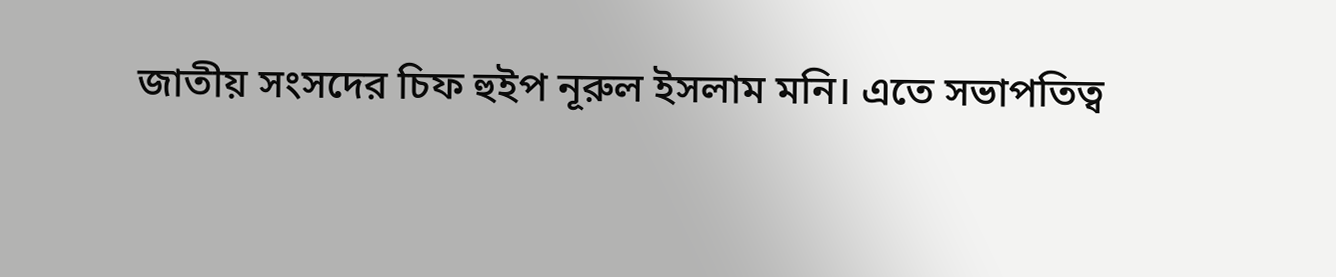জাতীয় সংসদের চিফ হুইপ নূরুল ইসলাম মনি। এতে সভাপতিত্ব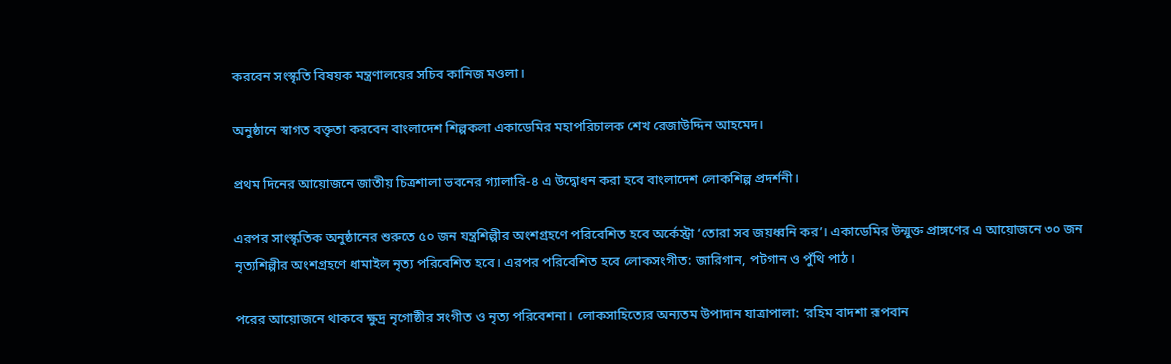করবেন সংস্কৃতি বিষয়ক মন্ত্রণালয়ের সচিব কানিজ মওলা।

অনুষ্ঠানে স্বাগত বক্তৃতা করবেন বাংলাদেশ শিল্পকলা একাডেমির মহাপরিচালক শেখ রেজাউদ্দিন আহমেদ।

প্রথম দিনের আয়োজনে জাতীয় চিত্রশালা ভবনের গ্যালারি-৪ এ উদ্বোধন করা হবে বাংলাদেশ লোকশিল্প প্রদর্শনী।

এরপর সাংস্কৃতিক অনুষ্ঠানের শুরুতে ৫০ জন যন্ত্রশিল্পীর অংশগ্রহণে পরিবেশিত হবে অর্কেস্ট্রা ‘তোরা সব জয়ধ্বনি কর’। একাডেমির উন্মুক্ত প্রাঙ্গণের এ আয়োজনে ৩০ জন নৃত্যশিল্পীর অংশগ্রহণে ধামাইল নৃত্য পরিবেশিত হবে। এরপর পরিবেশিত হবে লোকসংগীত: জারিগান, পটগান ও পুঁথি পাঠ।

পরের আয়োজনে থাকবে ক্ষুদ্র নৃগোষ্ঠীর সংগীত ও নৃত্য পরিবেশনা। লোকসাহিত্যের অন্যতম উপাদান যাত্রাপালা: ‘রহিম বাদশা রূপবান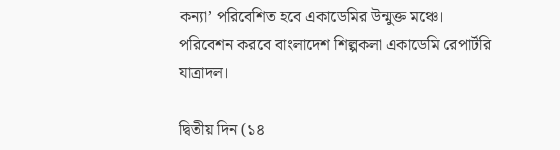কন্যা’ পরিবেশিত হবে একাডেমির উন্মুক্ত মঞ্চে। পরিবেশন করবে বাংলাদেশ শিল্পকলা একাডেমি রেপার্টরি যাত্রাদল।

দ্বিতীয় দিন (১৪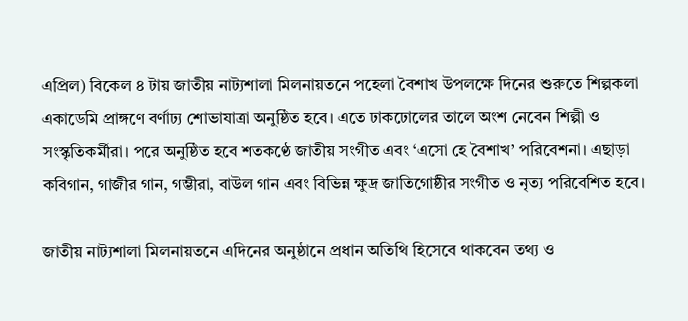এপ্রিল) বিকেল ৪ টায় জাতীয় নাট্যশালা মিলনায়তনে পহেলা বৈশাখ উপলক্ষে দিনের শুরুতে শিল্পকলা একাডেমি প্রাঙ্গণে বর্ণাঢ্য শোভাযাত্রা অনুষ্ঠিত হবে। এতে ঢাকঢোলের তালে অংশ নেবেন শিল্পী ও সংস্কৃতিকর্মীরা। পরে অনুষ্ঠিত হবে শতকণ্ঠে জাতীয় সংগীত এবং ‘এসো হে বৈশাখ’ পরিবেশনা। এছাড়া কবিগান, গাজীর গান, গম্ভীরা, বাউল গান এবং বিভিন্ন ক্ষুদ্র জাতিগোষ্ঠীর সংগীত ও নৃত্য পরিবেশিত হবে।

জাতীয় নাট্যশালা মিলনায়তনে এদিনের অনুষ্ঠানে প্রধান অতিথি হিসেবে থাকবেন তথ্য ও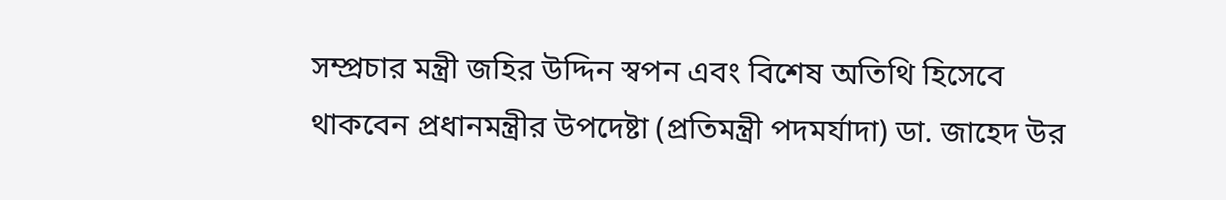সম্প্রচার মন্ত্রী জহির উদ্দিন স্বপন এবং বিশেষ অতিথি হিসেবে থাকবেন প্রধানমন্ত্রীর উপদেষ্টা (প্রতিমন্ত্রী পদমর্যাদা) ডা. জাহেদ উর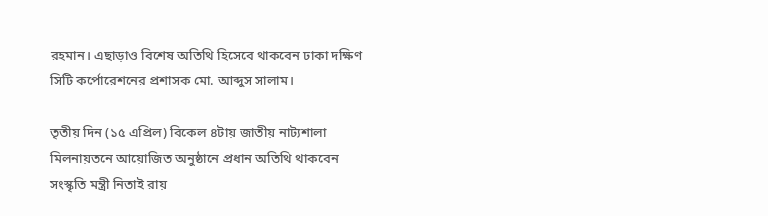রহমান। এছাড়াও বিশেষ অতিথি হিসেবে থাকবেন ঢাকা দক্ষিণ সিটি কর্পোরেশনের প্রশাসক মো. আব্দুস সালাম।

তৃতীয় দিন (১৫ এপ্রিল) বিকেল ৪টায় জাতীয় নাট্যশালা মিলনায়তনে আয়োজিত অনুষ্ঠানে প্রধান অতিথি থাকবেন সংস্কৃতি মন্ত্রী নিতাই রায়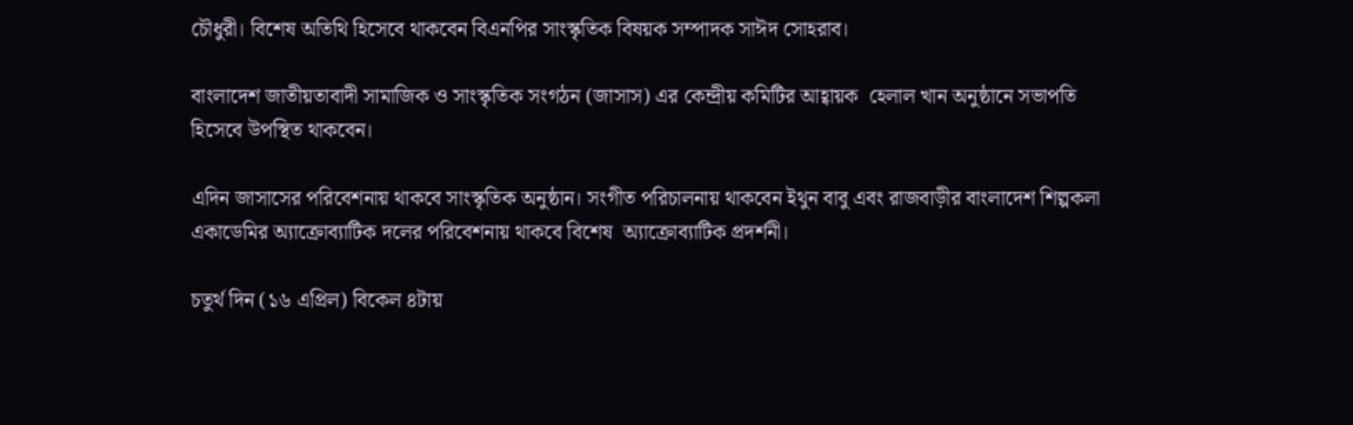চৌধুরী। বিশেষ অতিথি হিসেবে থাকবেন বিএনপির সাংস্কৃতিক বিষয়ক সম্পাদক সাঈদ সোহরাব।

বাংলাদেশ জাতীয়তাবাদী সামাজিক ও সাংস্কৃতিক সংগঠন (জাসাস) এর কেন্দ্রীয় কমিটির আহ্বায়ক  হেলাল খান অনুষ্ঠানে সভাপতি হিসেবে উপস্থিত থাকবেন।

এদিন জাসাসের পরিবেশনায় থাকবে সাংস্কৃতিক অনুষ্ঠান। সংগীত পরিচালনায় থাকবেন ইথুন বাবু এবং রাজবাড়ীর বাংলাদেশ শিল্পকলা একাডেমির অ্যাক্রোব্যাটিক দলের পরিবেশনায় থাকবে বিশেষ  অ্যাক্রোব্যাটিক প্রদর্শনী।

চতুর্থ দিন (১৬ এপ্রিল) বিকেল ৪টায়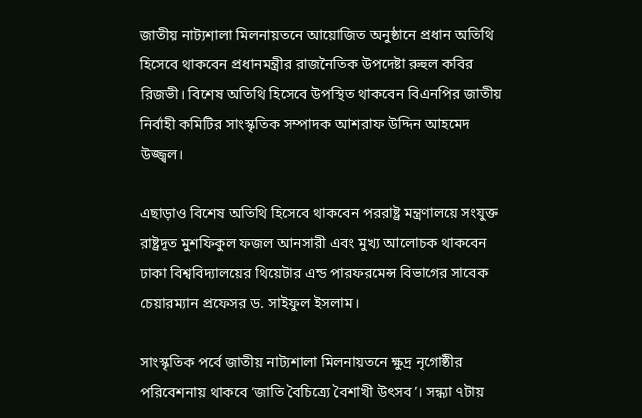জাতীয় নাট্যশালা মিলনায়তনে আয়োজিত অনুষ্ঠানে প্রধান অতিথি হিসেবে থাকবেন প্রধানমন্ত্রীর রাজনৈতিক উপদেষ্টা রুহুল কবির রিজভী। বিশেষ অতিথি হিসেবে উপস্থিত থাকবেন বিএনপির জাতীয় নির্বাহী কমিটির সাংস্কৃতিক সম্পাদক আশরাফ উদ্দিন আহমেদ উজ্জ্বল।

এছাড়াও বিশেষ অতিথি হিসেবে থাকবেন পররাষ্ট্র মন্ত্রণালয়ে সংযুক্ত রাষ্ট্রদূত মুশফিকুল ফজল আনসারী এবং মুখ্য আলোচক থাকবেন ঢাকা বিশ্ববিদ্যালয়ের থিয়েটার এন্ড পারফরমেন্স বিভাগের সাবেক চেয়ারম্যান প্রফেসর ড. সাইফুল ইসলাম।

সাংস্কৃতিক পর্বে জাতীয় নাট্যশালা মিলনায়তনে ক্ষুদ্র নৃগোষ্ঠীর পরিবেশনায় থাকবে ‘জাতি বৈচিত্র্যে বৈশাখী উৎসব’। সন্ধ্যা ৭টায়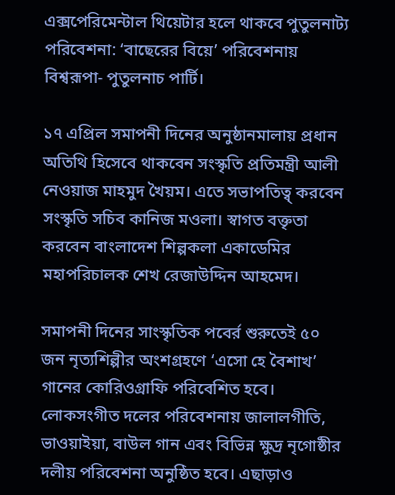এক্সপেরিমেন্টাল থিয়েটার হলে থাকবে পুতুলনাট্য পরিবেশনা: ‘বাছেরের বিয়ে’ পরিবেশনায় বিশ্বরূপা- পুতুলনাচ পার্টি।

১৭ এপ্রিল সমাপনী দিনের অনুষ্ঠানমালায় প্রধান অতিথি হিসেবে থাকবেন সংস্কৃতি প্রতিমন্ত্রী আলী নেওয়াজ মাহমুদ খৈয়ম। এতে সভাপতিত্ব্ করবেন সংস্কৃতি সচিব কানিজ মওলা। স্বাগত বক্তৃতা করবেন বাংলাদেশ শিল্পকলা একাডেমির মহাপরিচালক শেখ রেজাউদ্দিন আহমেদ।

সমাপনী দিনের সাংস্কৃতিক পবের্র শুরুতেই ৫০ জন নৃত্যশিল্পীর অংশগ্রহণে ‘এসো হে বৈশাখ’ গানের কোরিওগ্রাফি পরিবেশিত হবে। লোকসংগীত দলের পরিবেশনায় জালালগীতি, ভাওয়াইয়া, বাউল গান এবং বিভিন্ন ক্ষুদ্র নৃগোষ্ঠীর দলীয় পরিবেশনা অনুষ্ঠিত হবে। এছাড়াও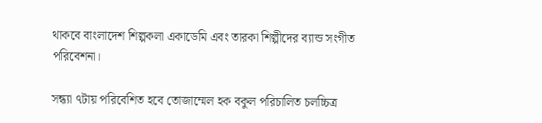থাকবে বাংলাদেশ শিল্পকলা একাডেমি এবং তারকা শিল্পীদের ব্যান্ড সংগীত পরিবেশনা।

সন্ধ্যা ৭টায় পরিবেশিত হবে তোজাম্মেল হক বকুল পরিচালিত চলচ্চিত্র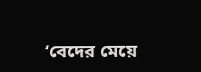‘বেদের মেয়ে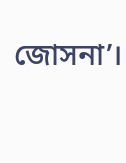জোসনা’।